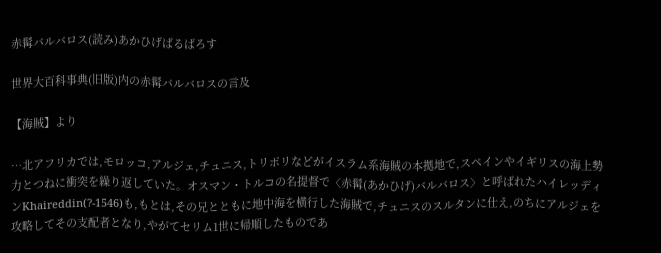赤髯バルバロス(読み)あかひげばるばろす

世界大百科事典(旧版)内の赤髯バルバロスの言及

【海賊】より

…北アフリカでは,モロッコ,アルジェ,チュニス,トリポリなどがイスラム系海賊の本拠地で,スペインやイギリスの海上勢力とつねに衝突を繰り返していた。オスマン・トルコの名提督で〈赤髯(あかひげ)バルバロス〉と呼ばれたハイレッディンKhaireddin(?‐1546)も,もとは,その兄とともに地中海を横行した海賊で,チュニスのスルタンに仕え,のちにアルジェを攻略してその支配者となり,やがてセリム1世に帰順したものであ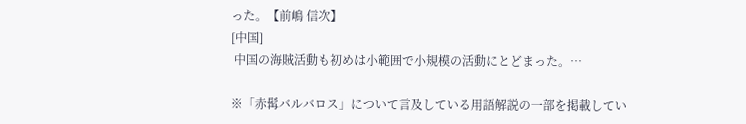った。【前嶋 信次】
[中国]
 中国の海賊活動も初めは小範囲で小規模の活動にとどまった。…

※「赤髯バルバロス」について言及している用語解説の一部を掲載してい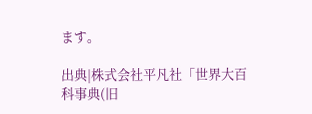ます。

出典|株式会社平凡社「世界大百科事典(旧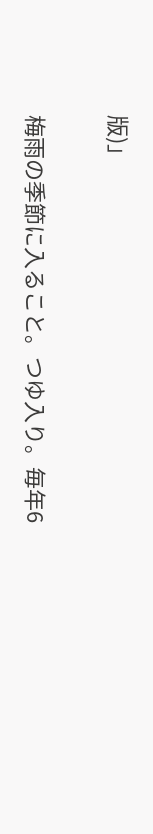版)」

梅雨の季節に入ること。つゆ入り。毎年6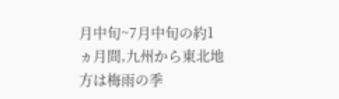月中旬~7月中旬の約1ヵ月間,九州から東北地方は梅雨の季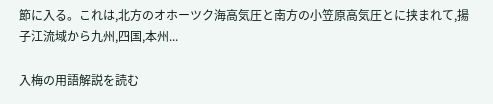節に入る。これは,北方のオホーツク海高気圧と南方の小笠原高気圧とに挟まれて,揚子江流域から九州,四国,本州...

入梅の用語解説を読む